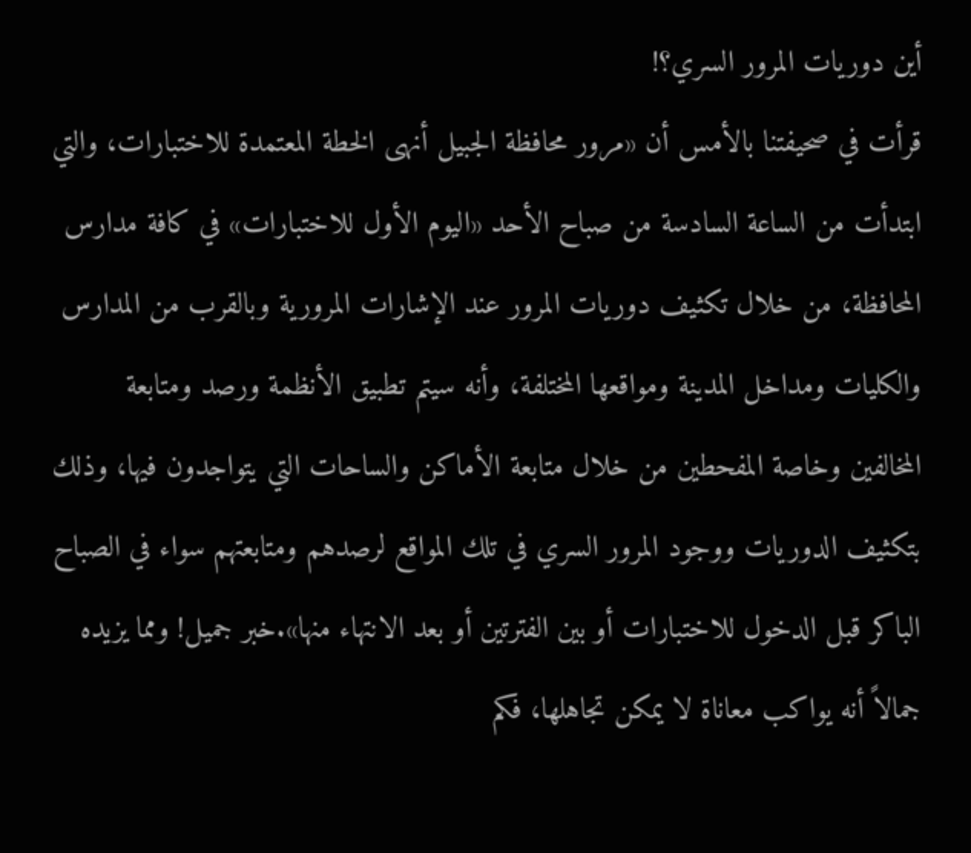أين دوريات المرور السري؟!
قرأت في صحيفتنا بالأمس أن «مرور محافظة الجبيل أنهى الخطة المعتمدة للاختبارات، والتي ابتدأت من الساعة السادسة من صباح الأحد «اليوم الأول للاختبارات» في كافة مدارس المحافظة، من خلال تكثيف دوريات المرور عند الإشارات المرورية وبالقرب من المدارس والكليات ومداخل المدينة ومواقعها المختلفة، وأنه سيتم تطبيق الأنظمة ورصد ومتابعة المخالفين وخاصة المفحطين من خلال متابعة الأماكن والساحات التي يتواجدون فيها، وذلك بتكثيف الدوريات ووجود المرور السري في تلك المواقع لرصدهم ومتابعتهم سواء في الصباح الباكر قبل الدخول للاختبارات أو بين الفترتين أو بعد الانتهاء منها».خبر جميل! ومما يزيده جمالاً أنه يواكب معاناة لا يمكن تجاهلها، فكم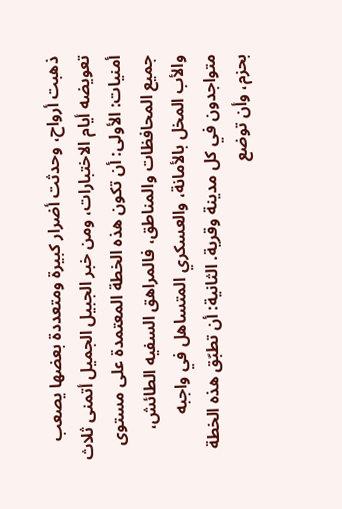ذهبت أرواح، وحدثت أضرار كبيرة ومتعددة بعضها يصعب تعويضه أيام الاختبارات، ومن خبر الجبيل الجميل أتمنى ثلاث أمنيات: الأولى: أن تكون هذه الخطة المعتمدة على مستوى جميع المحافظات والمناطق، فالمراهق السفيه الطائش، والأب المخل بالأمانة، والعسكري المتساهل في واجبه متواجدون في كل مدينة وقرية. الثانية: أن تطبّق هذه الخطة بحزم، وأن توضع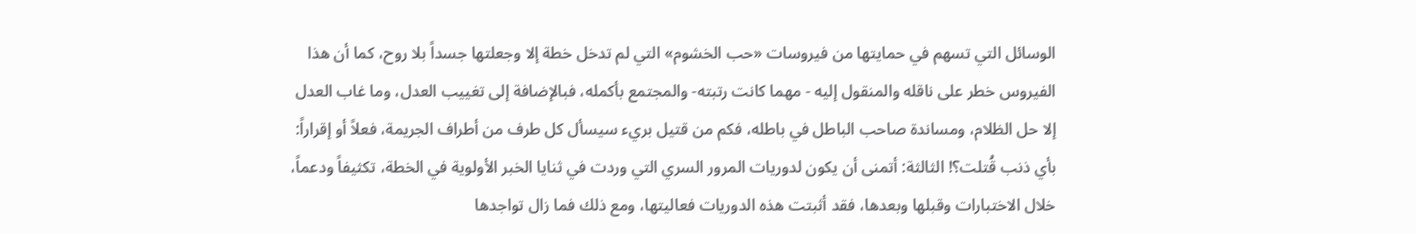الوسائل التي تسهم في حمايتها من فيروسات «حب الخشوم» التي لم تدخل خطة إلا وجعلتها جسداً بلا روح، كما أن هذا الفيروس خطر على ناقله والمنقول إليه - مهما كانت رتبته- والمجتمع بأكمله، فبالإضافة إلى تغييب العدل، وما غاب العدل إلا حل الظلام، ومساندة صاحب الباطل في باطله، فكم من قتيل بريء سيسأل كل طرف من أطراف الجريمة، فعلاً أو إقراراً: بأي ذنب قُتلت؟! الثالثة: أتمنى أن يكون لدوريات المرور السري التي وردت في ثنايا الخبر الأولوية في الخطة، تكثيفاً ودعماً، خلال الاختبارات وقبلها وبعدها، فقد أثبتت هذه الدوريات فعاليتها، ومع ذلك فما زال تواجدها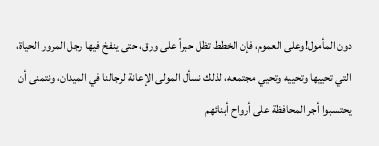دون المأمول!وعلى العموم، فإن الخطط تظل حبراً على ورق، حتى ينفخ فيها رجل المرور الحياة، التي تحييها وتحييه وتحيي مجتمعه، لذلك نسأل المولى الإعانة لرجالنا في الميدان، ونتمنى أن يحتسبوا أجر المحافظة على أرواح أبنائهم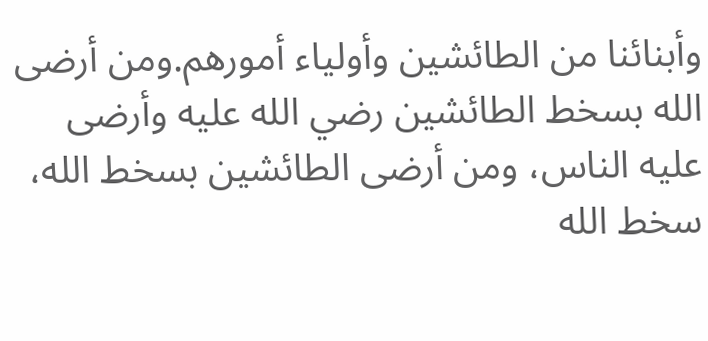وأبنائنا من الطائشين وأولياء أمورهم.ومن أرضى الله بسخط الطائشين رضي الله عليه وأرضى عليه الناس، ومن أرضى الطائشين بسخط الله، سخط الله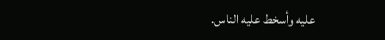عليه وأسخط عليه الناس.